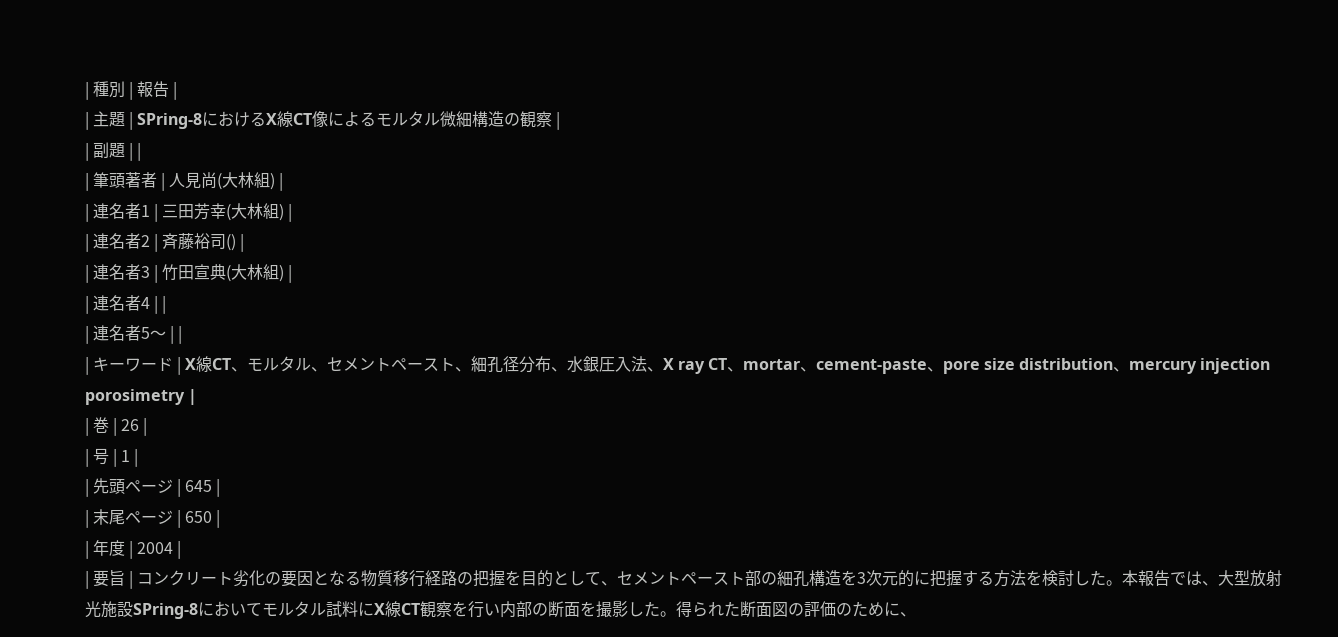| 種別 | 報告 |
| 主題 | SPring-8におけるX線CT像によるモルタル微細構造の観察 |
| 副題 | |
| 筆頭著者 | 人見尚(大林組) |
| 連名者1 | 三田芳幸(大林組) |
| 連名者2 | 斉藤裕司() |
| 連名者3 | 竹田宣典(大林組) |
| 連名者4 | |
| 連名者5〜 | |
| キーワード | X線CT、モルタル、セメントペースト、細孔径分布、水銀圧入法、X ray CT、mortar、cement-paste、pore size distribution、mercury injection porosimetry |
| 巻 | 26 |
| 号 | 1 |
| 先頭ページ | 645 |
| 末尾ページ | 650 |
| 年度 | 2004 |
| 要旨 | コンクリート劣化の要因となる物質移行経路の把握を目的として、セメントペースト部の細孔構造を3次元的に把握する方法を検討した。本報告では、大型放射光施設SPring-8においてモルタル試料にX線CT観察を行い内部の断面を撮影した。得られた断面図の評価のために、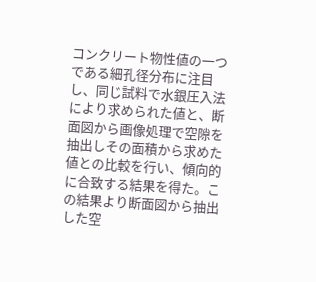コンクリート物性値の一つである細孔径分布に注目し、同じ試料で水銀圧入法により求められた値と、断面図から画像処理で空隙を抽出しその面積から求めた値との比較を行い、傾向的に合致する結果を得た。この結果より断面図から抽出した空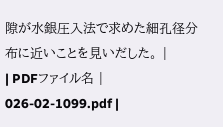隙が水銀圧入法で求めた細孔径分布に近いことを見いだした。 |
| PDFファイル名 | 026-02-1099.pdf |